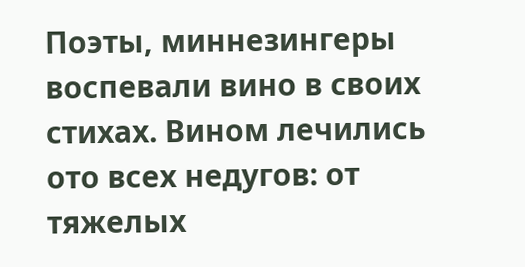Поэты, миннезингеры воспевали вино в своих стихах. Вином лечились ото всех недугов: от тяжелых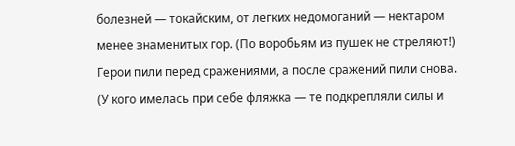болезней — токайским, от легких недомоганий — нектаром менее знаменитых гор. (По воробьям из пушек не стреляют!) Герои пили перед сражениями, а после сражений пили снова. (У кого имелась при себе фляжка — те подкрепляли силы и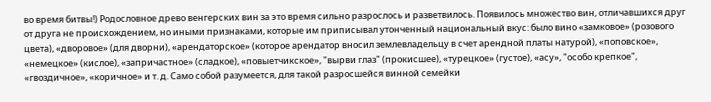во время битвы!) Родословное древо венгерских вин за это время сильно разрослось и разветвилось. Появилось множество вин, отличавшихся друг от друга не происхождением, но иными признаками, которые им приписывал утонченный национальный вкус: было вино «замковое» (розового цвета), «дворовое» (для дворни), «арендаторское» (которое арендатор вносил землевладельцу в счет арендной платы натурой), «поповское», «немецкое» (кислое), «запричастное» (сладкое), «повыетчикское», "вырви глаз" (прокисшее), «турецкое» (густое), «асу», "особо крепкое", «гвоздичное», «коричное» и т. д. Само собой разумеется, для такой разросшейся винной семейки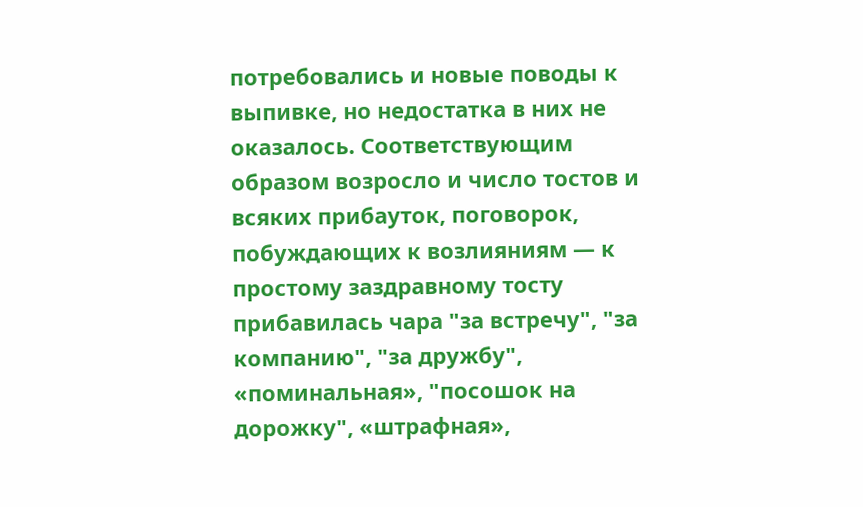потребовались и новые поводы к выпивке, но недостатка в них не оказалось. Соответствующим образом возросло и число тостов и всяких прибауток, поговорок, побуждающих к возлияниям — к простому заздравному тосту прибавилась чара "за встречу", "за компанию", "за дружбу", «поминальная», "посошок на дорожку", «штрафная»,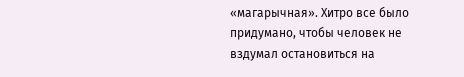«магарычная». Хитро все было придумано, чтобы человек не вздумал остановиться на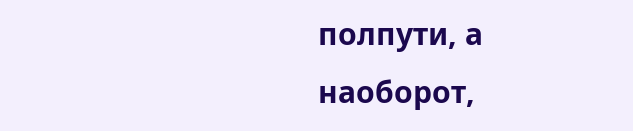полпути, а наоборот,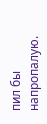пил бы напропалую.